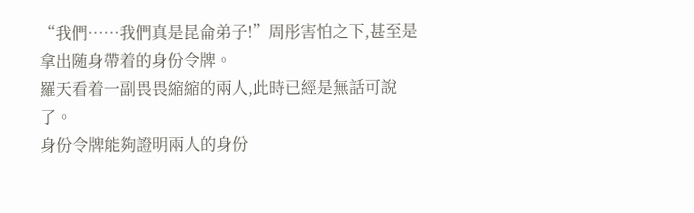“我們……我們真是昆侖弟子!”周彤害怕之下,甚至是拿出随身帶着的身份令牌。
羅天看着一副畏畏縮縮的兩人,此時已經是無話可說了。
身份令牌能夠證明兩人的身份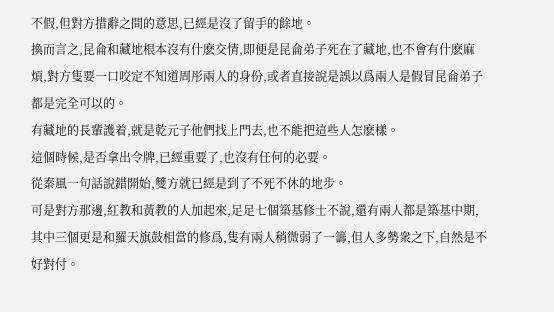不假,但對方措辭之間的意思,已經是沒了留手的餘地。
換而言之,昆侖和藏地根本沒有什麽交情,即便是昆侖弟子死在了藏地,也不會有什麽麻煩,對方隻要一口咬定不知道周彤兩人的身份,或者直接說是誤以爲兩人是假冒昆侖弟子都是完全可以的。
有藏地的長輩護着,就是乾元子他們找上門去,也不能把這些人怎麽樣。
這個時候,是否拿出令牌,已經重要了,也沒有任何的必要。
從秦風一句話說錯開始,雙方就已經是到了不死不休的地步。
可是對方那邊,紅教和黃教的人加起來,足足七個築基修士不說,還有兩人都是築基中期,其中三個更是和羅天旗鼓相當的修爲,隻有兩人稍微弱了一籌,但人多勢衆之下,自然是不好對付。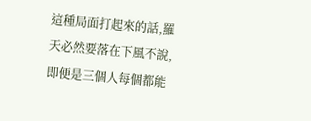這種局面打起來的話,羅天必然要落在下風不說,即便是三個人每個都能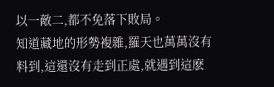以一敵二,都不免落下敗局。
知道藏地的形勢複雜,羅天也萬萬沒有料到,這還沒有走到正處,就遇到這麽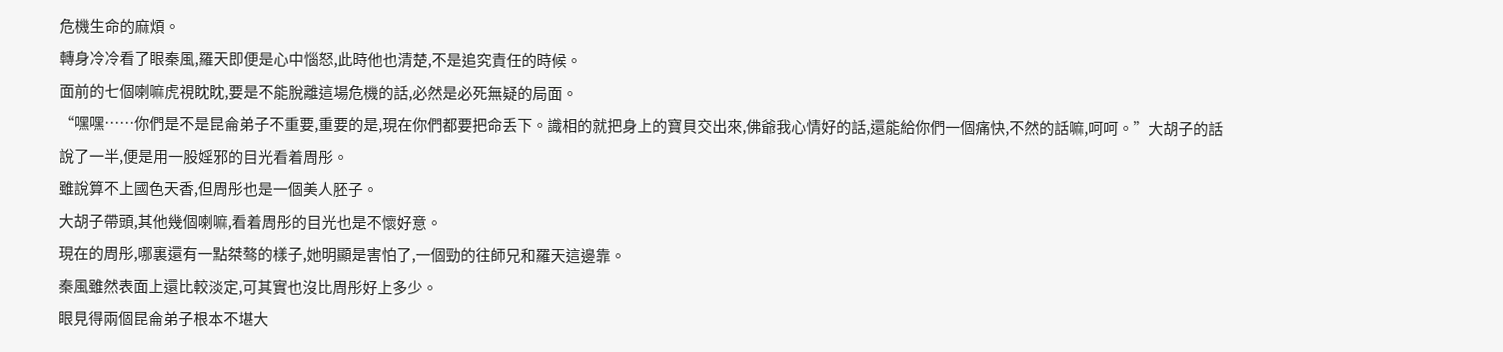危機生命的麻煩。
轉身冷冷看了眼秦風,羅天即便是心中惱怒,此時他也清楚,不是追究責任的時候。
面前的七個喇嘛虎視眈眈,要是不能脫離這場危機的話,必然是必死無疑的局面。
“嘿嘿……你們是不是昆侖弟子不重要,重要的是,現在你們都要把命丢下。識相的就把身上的寶貝交出來,佛爺我心情好的話,還能給你們一個痛快,不然的話嘛,呵呵。”大胡子的話說了一半,便是用一股婬邪的目光看着周彤。
雖說算不上國色天香,但周彤也是一個美人胚子。
大胡子帶頭,其他幾個喇嘛,看着周彤的目光也是不懷好意。
現在的周彤,哪裏還有一點桀骜的樣子,她明顯是害怕了,一個勁的往師兄和羅天這邊靠。
秦風雖然表面上還比較淡定,可其實也沒比周彤好上多少。
眼見得兩個昆侖弟子根本不堪大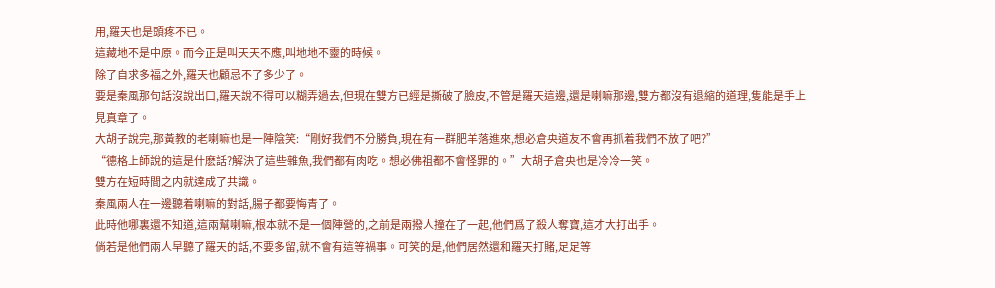用,羅天也是頭疼不已。
這藏地不是中原。而今正是叫天天不應,叫地地不靈的時候。
除了自求多福之外,羅天也顧忌不了多少了。
要是秦風那句話沒說出口,羅天說不得可以糊弄過去,但現在雙方已經是撕破了臉皮,不管是羅天這邊,還是喇嘛那邊,雙方都沒有退縮的道理,隻能是手上見真章了。
大胡子說完,那黃教的老喇嘛也是一陣陰笑:“剛好我們不分勝負,現在有一群肥羊落進來,想必倉央道友不會再抓着我們不放了吧?”
“德格上師說的這是什麽話?解決了這些雜魚,我們都有肉吃。想必佛祖都不會怪罪的。”大胡子倉央也是冷冷一笑。
雙方在短時間之内就達成了共識。
秦風兩人在一邊聽着喇嘛的對話,腸子都要悔青了。
此時他哪裏還不知道,這兩幫喇嘛,根本就不是一個陣營的,之前是兩撥人撞在了一起,他們爲了殺人奪寶,這才大打出手。
倘若是他們兩人早聽了羅天的話,不要多留,就不會有這等禍事。可笑的是,他們居然還和羅天打賭,足足等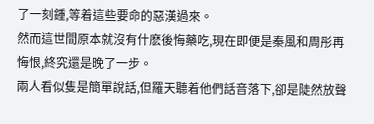了一刻鍾,等着這些要命的惡漢過來。
然而這世間原本就沒有什麽後悔藥吃,現在即便是秦風和周彤再悔恨,終究還是晚了一步。
兩人看似隻是簡單說話,但羅天聽着他們話音落下,卻是陡然放聲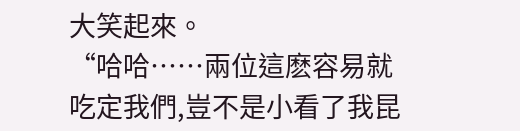大笑起來。
“哈哈……兩位這麽容易就吃定我們,豈不是小看了我昆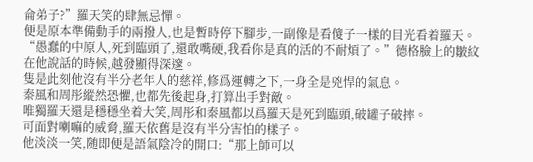侖弟子?”羅天笑的肆無忌憚。
便是原本準備動手的兩撥人,也是暫時停下腳步,一副像是看傻子一樣的目光看着羅天。
“愚蠢的中原人,死到臨頭了,還敢嘴硬,我看你是真的活的不耐煩了。”德格臉上的皺紋在他說話的時候,越發顯得深邃。
隻是此刻他沒有半分老年人的慈祥,修爲運轉之下,一身全是兇悍的氣息。
秦風和周彤縱然恐懼,也都先後起身,打算出手對敵。
唯獨羅天還是穩穩坐着大笑,周彤和秦風都以爲羅天是死到臨頭,破罐子破摔。
可面對喇嘛的威脅,羅天依舊是沒有半分害怕的樣子。
他淡淡一笑,随即便是語氣陰冷的開口:“那上師可以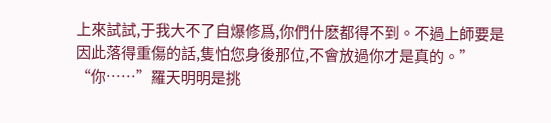上來試試,于我大不了自爆修爲,你們什麽都得不到。不過上師要是因此落得重傷的話,隻怕您身後那位,不會放過你才是真的。”
“你……”羅天明明是挑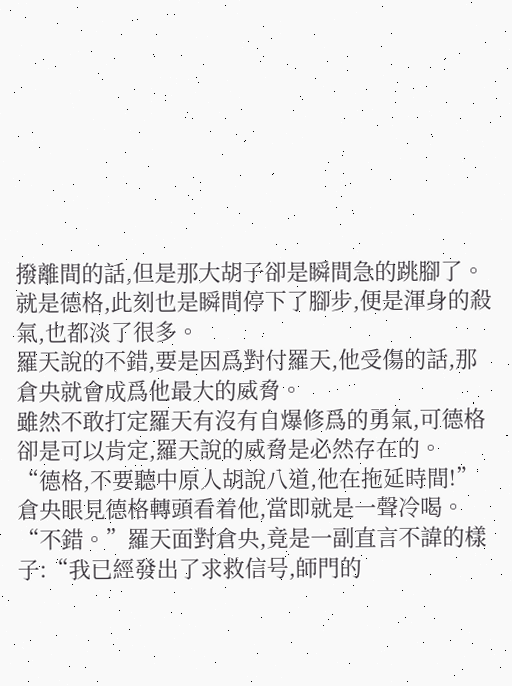撥離間的話,但是那大胡子卻是瞬間急的跳腳了。
就是德格,此刻也是瞬間停下了腳步,便是渾身的殺氣,也都淡了很多。
羅天說的不錯,要是因爲對付羅天,他受傷的話,那倉央就會成爲他最大的威脅。
雖然不敢打定羅天有沒有自爆修爲的勇氣,可德格卻是可以肯定,羅天說的威脅是必然存在的。
“德格,不要聽中原人胡說八道,他在拖延時間!”倉央眼見德格轉頭看着他,當即就是一聲冷喝。
“不錯。”羅天面對倉央,竟是一副直言不諱的樣子:“我已經發出了求救信号,師門的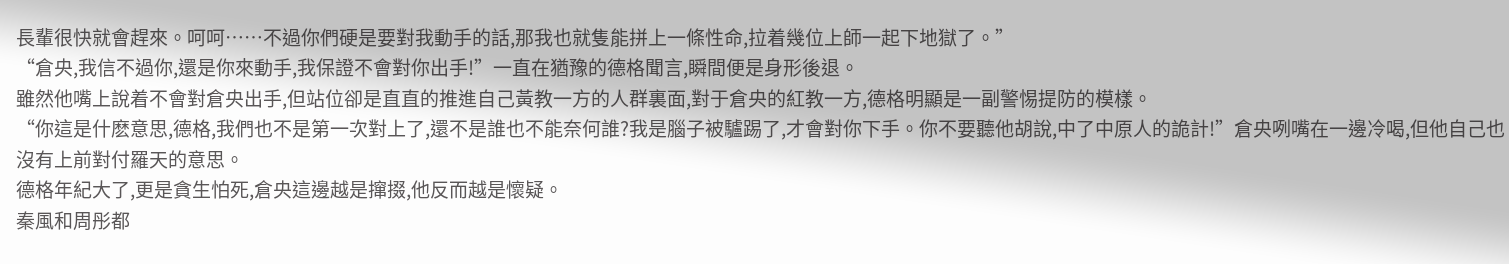長輩很快就會趕來。呵呵……不過你們硬是要對我動手的話,那我也就隻能拼上一條性命,拉着幾位上師一起下地獄了。”
“倉央,我信不過你,還是你來動手,我保證不會對你出手!”一直在猶豫的德格聞言,瞬間便是身形後退。
雖然他嘴上說着不會對倉央出手,但站位卻是直直的推進自己黃教一方的人群裏面,對于倉央的紅教一方,德格明顯是一副警惕提防的模樣。
“你這是什麽意思,德格,我們也不是第一次對上了,還不是誰也不能奈何誰?我是腦子被驢踢了,才會對你下手。你不要聽他胡說,中了中原人的詭計!”倉央咧嘴在一邊冷喝,但他自己也沒有上前對付羅天的意思。
德格年紀大了,更是貪生怕死,倉央這邊越是撺掇,他反而越是懷疑。
秦風和周彤都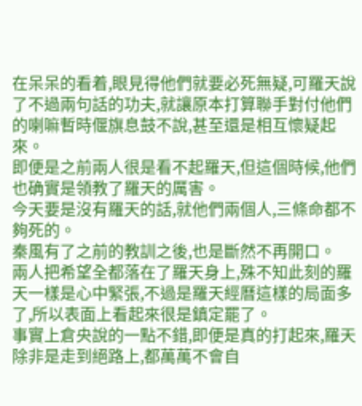在呆呆的看着,眼見得他們就要必死無疑,可羅天說了不過兩句話的功夫,就讓原本打算聯手對付他們的喇嘛暫時偃旗息鼓不說,甚至還是相互懷疑起來。
即便是之前兩人很是看不起羅天,但這個時候,他們也确實是領教了羅天的厲害。
今天要是沒有羅天的話,就他們兩個人,三條命都不夠死的。
秦風有了之前的教訓之後,也是斷然不再開口。
兩人把希望全都落在了羅天身上,殊不知此刻的羅天一樣是心中緊張,不過是羅天經曆這樣的局面多了,所以表面上看起來很是鎮定罷了。
事實上倉央說的一點不錯,即便是真的打起來,羅天除非是走到絕路上,都萬萬不會自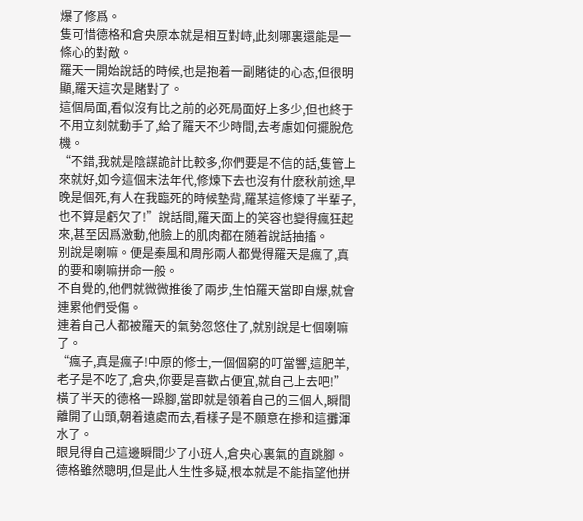爆了修爲。
隻可惜德格和倉央原本就是相互對峙,此刻哪裏還能是一條心的對敵。
羅天一開始說話的時候,也是抱着一副賭徒的心态,但很明顯,羅天這次是賭對了。
這個局面,看似沒有比之前的必死局面好上多少,但也終于不用立刻就動手了,給了羅天不少時間,去考慮如何擺脫危機。
“不錯,我就是陰謀詭計比較多,你們要是不信的話,隻管上來就好,如今這個末法年代,修煉下去也沒有什麽秋前途,早晚是個死,有人在我臨死的時候墊背,羅某這修煉了半輩子,也不算是虧欠了!”說話間,羅天面上的笑容也變得瘋狂起來,甚至因爲激動,他臉上的肌肉都在随着說話抽搐。
别說是喇嘛。便是秦風和周彤兩人都覺得羅天是瘋了,真的要和喇嘛拼命一般。
不自覺的,他們就微微推後了兩步,生怕羅天當即自爆,就會連累他們受傷。
連着自己人都被羅天的氣勢忽悠住了,就别說是七個喇嘛了。
“瘋子,真是瘋子!中原的修士,一個個窮的叮當響,這肥羊,老子是不吃了,倉央,你要是喜歡占便宜,就自己上去吧!”橫了半天的德格一跺腳,當即就是領着自己的三個人,瞬間離開了山頭,朝着遠處而去,看樣子是不願意在摻和這攤渾水了。
眼見得自己這邊瞬間少了小班人,倉央心裏氣的直跳腳。
德格雖然聰明,但是此人生性多疑,根本就是不能指望他拼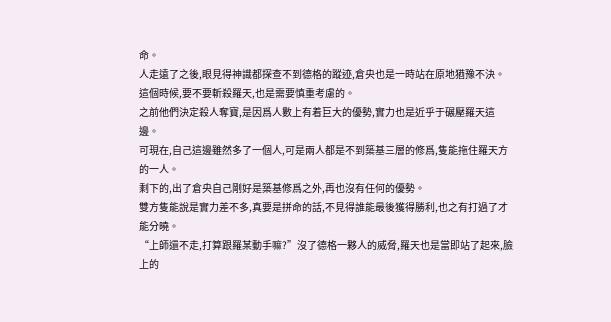命。
人走遠了之後,眼見得神識都探查不到德格的蹤迹,倉央也是一時站在原地猶豫不決。
這個時候,要不要斬殺羅天,也是需要慎重考慮的。
之前他們決定殺人奪寶,是因爲人數上有着巨大的優勢,實力也是近乎于碾壓羅天這邊。
可現在,自己這邊雖然多了一個人,可是兩人都是不到築基三層的修爲,隻能拖住羅天方的一人。
剩下的,出了倉央自己剛好是築基修爲之外,再也沒有任何的優勢。
雙方隻能說是實力差不多,真要是拼命的話,不見得誰能最後獲得勝利,也之有打過了才能分曉。
“上師還不走,打算跟羅某動手嘛?”沒了德格一夥人的威脅,羅天也是當即站了起來,臉上的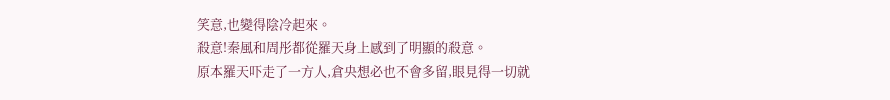笑意,也變得陰冷起來。
殺意!秦風和周彤都從羅天身上感到了明顯的殺意。
原本羅天吓走了一方人,倉央想必也不會多留,眼見得一切就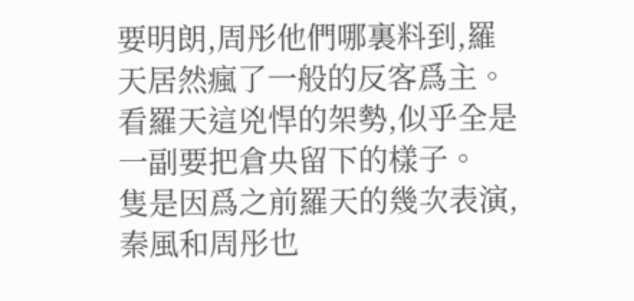要明朗,周彤他們哪裏料到,羅天居然瘋了一般的反客爲主。
看羅天這兇悍的架勢,似乎全是一副要把倉央留下的樣子。
隻是因爲之前羅天的幾次表演,秦風和周彤也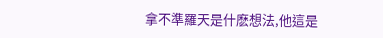拿不準羅天是什麽想法,他這是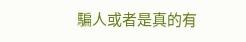騙人或者是真的有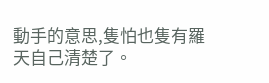動手的意思,隻怕也隻有羅天自己清楚了。